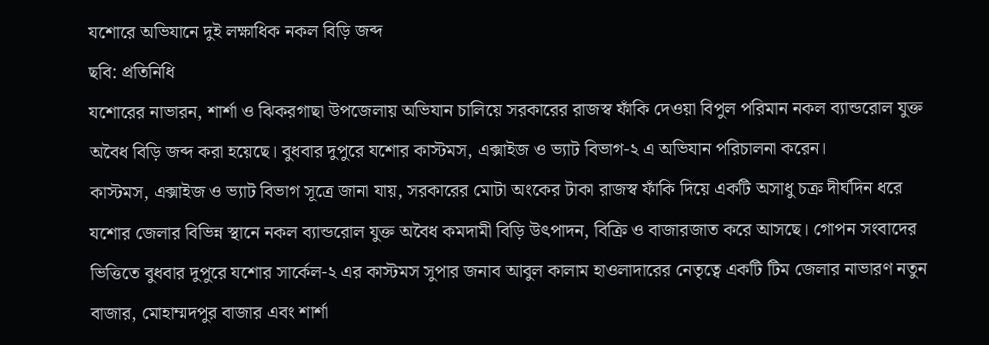যশোরে অভিযানে দুই লক্ষাধিক নকল বিড়ি জব্দ
ছবি: প্রতিনিধি
যশোরের নাভারন, শার্শা ও ঝিকরগাছা উপজেলায় অভিযান চালিয়ে সরকারের রাজস্ব ফাঁকি দেওয়া বিপুল পরিমান নকল ব্যান্ডরোল যুক্ত অবৈধ বিড়ি জব্দ করা হয়েছে। বুধবার দুপুরে যশোর কাস্টমস, এক্সাইজ ও ভ্যাট বিভাগ-২ এ অভিযান পরিচালনা করেন।
কাস্টমস, এক্সাইজ ও ভ্যাট বিভাগ সূত্রে জানা যায়, সরকারের মোটা অংকের টাকা রাজস্ব ফাঁকি দিয়ে একটি অসাধু চক্র দীর্ঘদিন ধরে যশোর জেলার বিভিন্ন স্থানে নকল ব্যান্ডরোল যুক্ত অবৈধ কমদামী বিড়ি উৎপাদন, বিক্রি ও বাজারজাত করে আসছে। গোপন সংবাদের ভিত্তিতে বুধবার দুপুরে যশোর সার্কেল-২ এর কাস্টমস সুপার জনাব আবুল কালাম হাওলাদারের নেতৃত্বে একটি টিম জেলার নাভারণ নতুন বাজার, মোহাম্মদপুর বাজার এবং শার্শা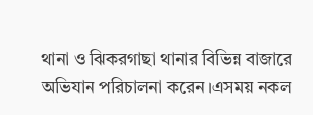থানা ও ঝিকরগাছা থানার বিভিন্ন বাজারে অভিযান পরিচালনা করেন।এসময় নকল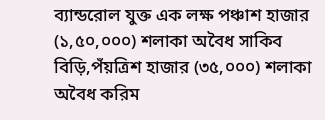ব্যান্ডরোল যুক্ত এক লক্ষ পঞ্চাশ হাজার (১,৫০,০০০) শলাকা অবৈধ সাকিব বিড়ি,পঁয়ত্রিশ হাজার (৩৫,০০০) শলাকা অবৈধ করিম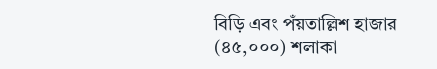বিড়ি এবং পঁয়তাল্লিশ হাজার (৪৫,০০০) শলাকা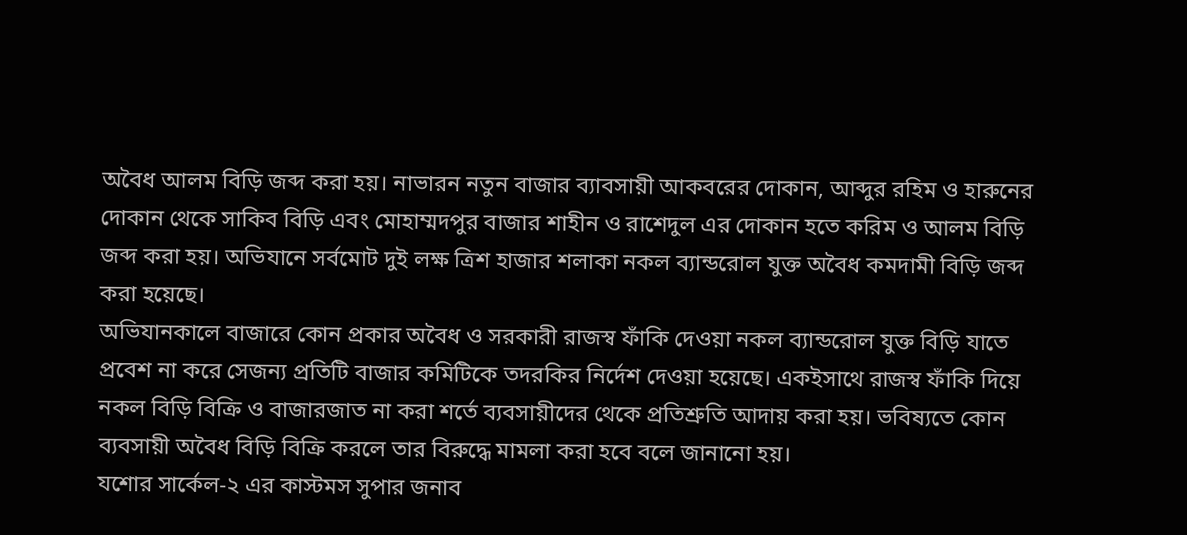অবৈধ আলম বিড়ি জব্দ করা হয়। নাভারন নতুন বাজার ব্যাবসায়ী আকবরের দোকান, আব্দুর রহিম ও হারুনের দোকান থেকে সাকিব বিড়ি এবং মোহাম্মদপুর বাজার শাহীন ও রাশেদুল এর দোকান হতে করিম ও আলম বিড়ি জব্দ করা হয়। অভিযানে সর্বমোট দুই লক্ষ ত্রিশ হাজার শলাকা নকল ব্যান্ডরোল যুক্ত অবৈধ কমদামী বিড়ি জব্দ করা হয়েছে।
অভিযানকালে বাজারে কোন প্রকার অবৈধ ও সরকারী রাজস্ব ফাঁকি দেওয়া নকল ব্যান্ডরোল যুক্ত বিড়ি যাতে প্রবেশ না করে সেজন্য প্রতিটি বাজার কমিটিকে তদরকির নির্দেশ দেওয়া হয়েছে। একইসাথে রাজস্ব ফাঁকি দিয়ে নকল বিড়ি বিক্রি ও বাজারজাত না করা শর্তে ব্যবসায়ীদের থেকে প্রতিশ্রুতি আদায় করা হয়। ভবিষ্যতে কোন ব্যবসায়ী অবৈধ বিড়ি বিক্রি করলে তার বিরুদ্ধে মামলা করা হবে বলে জানানো হয়।
যশোর সার্কেল-২ এর কাস্টমস সুপার জনাব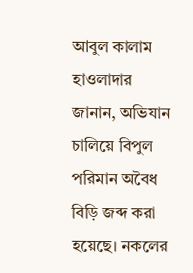আবুল কালাম হাওলাদার জানান, অভিযান চালিয়ে বিপুল পরিমান অবৈধ বিড়ি জব্দ করা হয়েছে। নকলের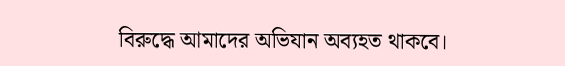বিরুদ্ধে আমাদের অভিযান অব্যহত থাকবে।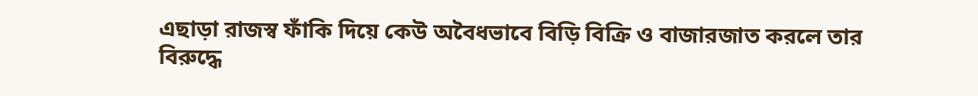এছাড়া রাজস্ব ফাঁকি দিয়ে কেউ অবৈধভাবে বিড়ি বিক্রি ও বাজারজাত করলে তার বিরুদ্ধে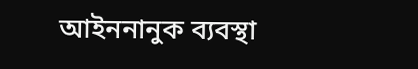আইননানুক ব্যবস্থা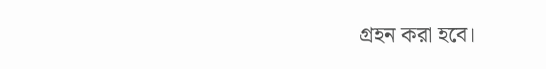গ্রহন করা হবে।